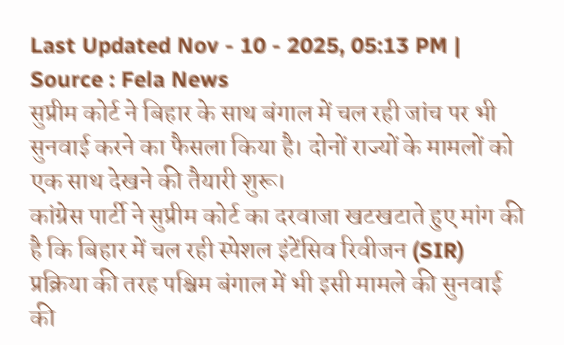Last Updated Nov - 10 - 2025, 05:13 PM | Source : Fela News
सुप्रीम कोर्ट ने बिहार के साथ बंगाल में चल रही जांच पर भी सुनवाई करने का फैसला किया है। दोनों राज्यों के मामलों को एक साथ देखने की तैयारी शुरू।
कांग्रेस पार्टी ने सुप्रीम कोर्ट का दरवाजा खटखटाते हुए मांग की है कि बिहार में चल रही स्पेशल इंटेंसिव रिवीजन (SIR) प्रक्रिया की तरह पश्चिम बंगाल में भी इसी मामले की सुनवाई की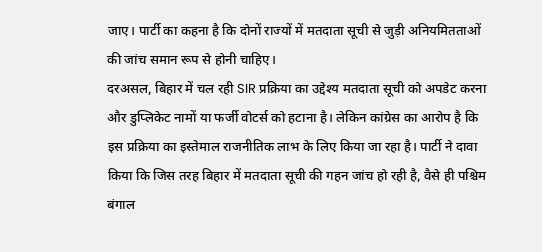जाए। पार्टी का कहना है कि दोनों राज्यों में मतदाता सूची से जुड़ी अनियमितताओं की जांच समान रूप से होनी चाहिए।
दरअसल, बिहार में चल रही SIR प्रक्रिया का उद्देश्य मतदाता सूची को अपडेट करना और डुप्लिकेट नामों या फर्जी वोटर्स को हटाना है। लेकिन कांग्रेस का आरोप है कि इस प्रक्रिया का इस्तेमाल राजनीतिक लाभ के लिए किया जा रहा है। पार्टी ने दावा किया कि जिस तरह बिहार में मतदाता सूची की गहन जांच हो रही है, वैसे ही पश्चिम बंगाल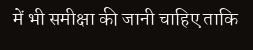में भी समीक्षा की जानी चाहिए ताकि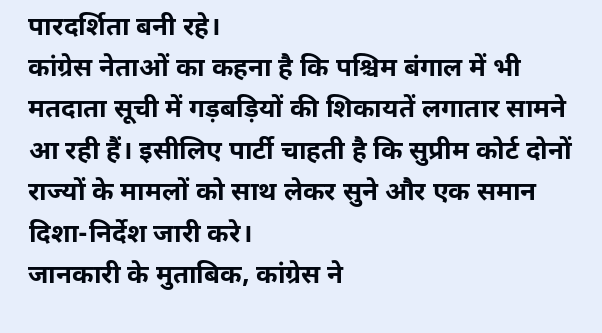पारदर्शिता बनी रहे।
कांग्रेस नेताओं का कहना है कि पश्चिम बंगाल में भी मतदाता सूची में गड़बड़ियों की शिकायतें लगातार सामने आ रही हैं। इसीलिए पार्टी चाहती है कि सुप्रीम कोर्ट दोनों राज्यों के मामलों को साथ लेकर सुने और एक समान दिशा-निर्देश जारी करे।
जानकारी के मुताबिक, कांग्रेस ने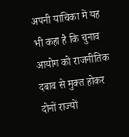अपनी याचिका में यह भी कहा है कि चुनाव आयोग को राजनीतिक दबाव से मुक्त होकर दोनों राज्यों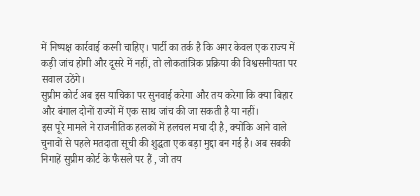में निष्पक्ष कार्रवाई करनी चाहिए। पार्टी का तर्क है कि अगर केवल एक राज्य में कड़ी जांच होगी और दूसरे में नहीं, तो लोकतांत्रिक प्रक्रिया की विश्वसनीयता पर सवाल उठेंगे।
सुप्रीम कोर्ट अब इस याचिका पर सुनवाई करेगा और तय करेगा कि क्या बिहार और बंगाल दोनों राज्यों में एक साथ जांच की जा सकती है या नहीं।
इस पूरे मामले ने राजनीतिक हलकों में हलचल मचा दी है, क्योंकि आने वाले चुनावों से पहले मतदाता सूची की शुद्धता एक बड़ा मुद्दा बन गई है। अब सबकी निगाहें सुप्रीम कोर्ट के फैसले पर हैं , जो तय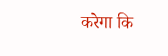करेगा कि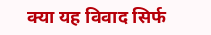क्या यह विवाद सिर्फ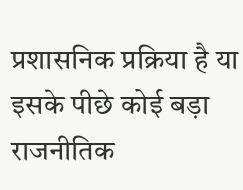प्रशासनिक प्रक्रिया है या इसके पीछे कोई बड़ा राजनीतिक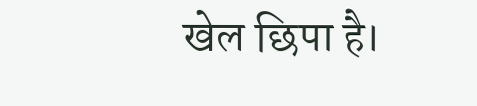खेल छिपा है।